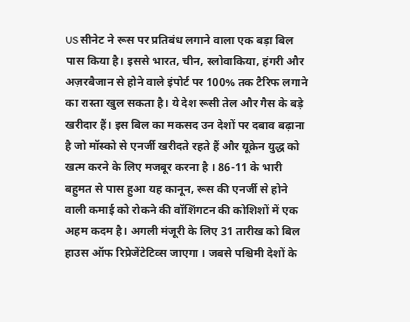US सीनेट ने रूस पर प्रतिबंध लगाने वाला एक बड़ा बिल पास किया है। इससे भारत, चीन, स्लोवाकिया, हंगरी और अज़रबैजान से होने वाले इंपोर्ट पर 100% तक टैरिफ लगाने का रास्ता खुल सकता है। ये देश रूसी तेल और गैस के बड़े खरीदार हैं। इस बिल का मकसद उन देशों पर दबाव बढ़ाना है जो मॉस्को से एनर्जी खरीदते रहते हैं और यूक्रेन युद्ध को खत्म करने के लिए मजबूर करना है । 86-11 के भारी बहुमत से पास हुआ यह कानून, रूस की एनर्जी से होने वाली कमाई को रोकने की वॉशिंगटन की कोशिशों में एक अहम कदम है। अगली मंजूरी के लिए 31 तारीख को बिल हाउस ऑफ रिप्रेजेंटेटिव्स जाएगा । जबसे पश्चिमी देशों के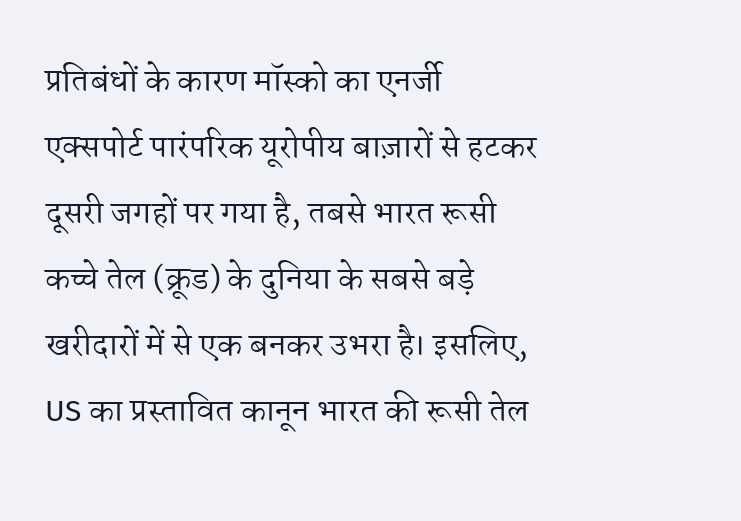प्रतिबंधों के कारण मॉस्को का एनर्जी एक्सपोर्ट पारंपरिक यूरोपीय बाज़ारों से हटकर दूसरी जगहों पर गया है, तबसे भारत रूसी कच्चे तेल (क्रूड) के दुनिया के सबसे बड़े खरीदारों में से एक बनकर उभरा है। इसलिए, US का प्रस्तावित कानून भारत की रूसी तेल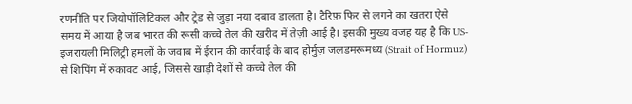रणनीति पर जियोपॉलिटिकल और ट्रेड से जुड़ा नया दबाव डालता है। टैरिफ़ फिर से लगने का खतरा ऐसे समय में आया है जब भारत की रूसी कच्चे तेल की खरीद में तेज़ी आई है। इसकी मुख्य वजह यह है कि US-इजरायली मिलिट्री हमलों के जवाब में ईरान की कार्रवाई के बाद होर्मुज़ जलडमरूमध्य (Strait of Hormuz) से शिपिंग में रुकावट आई, जिससे खाड़ी देशों से कच्चे तेल की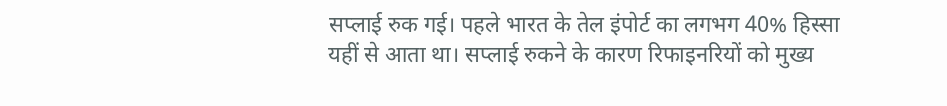सप्लाई रुक गई। पहले भारत के तेल इंपोर्ट का लगभग 40% हिस्सा यहीं से आता था। सप्लाई रुकने के कारण रिफाइनरियों को मुख्य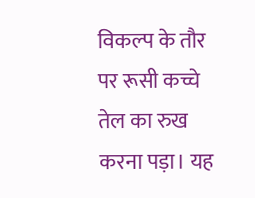विकल्प के तौर पर रूसी कच्चे तेल का रुख करना पड़ा। यह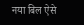नया बिल ऐसे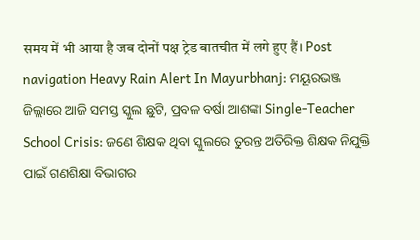समय में भी आया है जब दोनों पक्ष ट्रेड बातचीत में लगे हुए हैं। Post navigation Heavy Rain Alert In Mayurbhanj: ମୟୂରଭଞ୍ଜ ଜିଲ୍ଲାରେ ଆଜି ସମସ୍ତ ସ୍କୁଲ ଛୁଟି, ପ୍ରବଳ ବର୍ଷା ଆଶଙ୍କା Single-Teacher School Crisis: ଜଣେ ଶିକ୍ଷକ ଥିବା ସ୍କୁଲରେ ତୁରନ୍ତ ଅତିରିକ୍ତ ଶିକ୍ଷକ ନିଯୁକ୍ତି ପାଇଁ ଗଣଶିକ୍ଷା ବିଭାଗର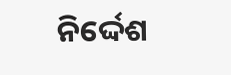ନିର୍ଦ୍ଦେଶ